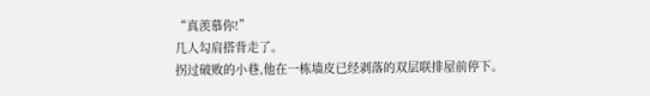“真羡慕你!”
几人勾肩搭背走了。
拐过破败的小巷,他在一栋墙皮已经剥落的双层联排屋前停下。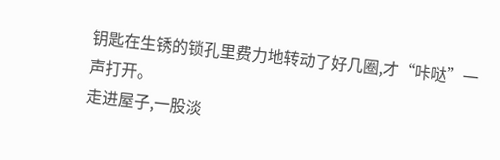钥匙在生锈的锁孔里费力地转动了好几圈,才“咔哒”一声打开。
走进屋子,一股淡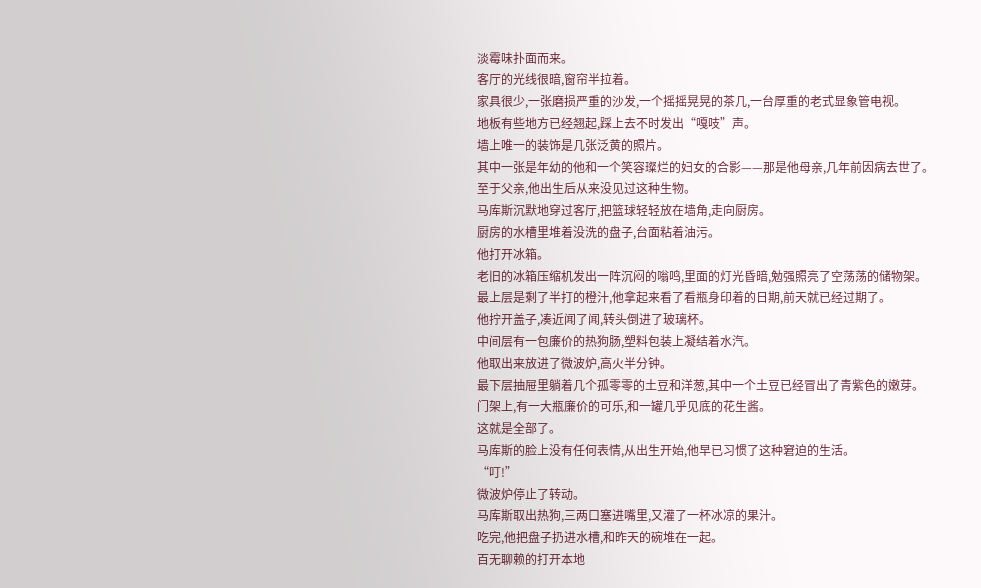淡霉味扑面而来。
客厅的光线很暗,窗帘半拉着。
家具很少,一张磨损严重的沙发,一个摇摇晃晃的茶几,一台厚重的老式显象管电视。
地板有些地方已经翘起,踩上去不时发出“嘎吱”声。
墙上唯一的装饰是几张泛黄的照片。
其中一张是年幼的他和一个笑容璨烂的妇女的合影——那是他母亲,几年前因病去世了。
至于父亲,他出生后从来没见过这种生物。
马库斯沉默地穿过客厅,把篮球轻轻放在墙角,走向厨房。
厨房的水槽里堆着没洗的盘子,台面粘着油污。
他打开冰箱。
老旧的冰箱压缩机发出一阵沉闷的嗡鸣,里面的灯光昏暗,勉强照亮了空荡荡的储物架。
最上层是剩了半打的橙汁,他拿起来看了看瓶身印着的日期,前天就已经过期了。
他拧开盖子,凑近闻了闻,转头倒进了玻璃杯。
中间层有一包廉价的热狗肠,塑料包装上凝结着水汽。
他取出来放进了微波炉,高火半分钟。
最下层抽屉里躺着几个孤零零的土豆和洋葱,其中一个土豆已经冒出了青紫色的嫩芽。
门架上,有一大瓶廉价的可乐,和一罐几乎见底的花生酱。
这就是全部了。
马库斯的脸上没有任何表情,从出生开始,他早已习惯了这种窘迫的生活。
“叮!”
微波炉停止了转动。
马库斯取出热狗,三两口塞进嘴里,又灌了一杯冰凉的果汁。
吃完,他把盘子扔进水槽,和昨天的碗堆在一起。
百无聊赖的打开本地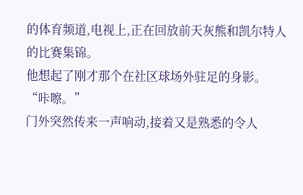的体育频道,电视上,正在回放前天灰熊和凯尔特人的比赛集锦。
他想起了刚才那个在社区球场外驻足的身影。
“咔嚓。”
门外突然传来一声响动,接着又是熟悉的令人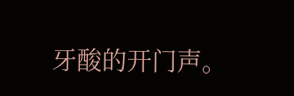牙酸的开门声。